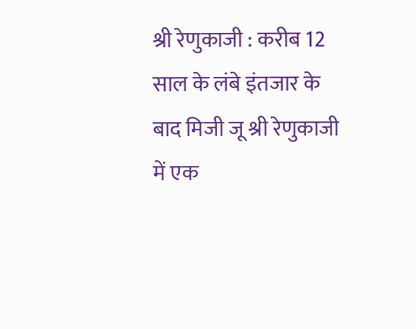श्री रेणुकाजी : करीब 12 साल के लंबे इंतजार के बाद मिजी जू श्री रेणुकाजी में एक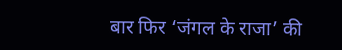बार फिर ‘जंगल के राजा’ की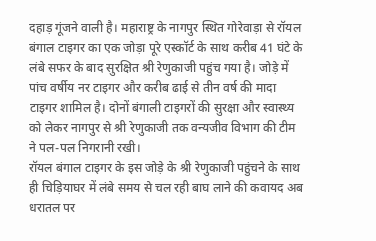दहाड़ गूंजने वाली है। महाराष्ट्र के नागपुर स्थित गोरेवाड़ा से रॉयल बंगाल टाइगर का एक जोड़ा पूरे एस्कॉर्ट के साथ करीब 41 घंटे के लंबे सफर के बाद सुरक्षित श्री रेणुकाजी पहुंच गया है। जोड़े में पांच वर्षीय नर टाइगर और करीब ढाई से तीन वर्ष की मादा टाइगर शामिल है। दोनों बंगाली टाइगरों की सुरक्षा और स्वास्थ्य को लेकर नागपुर से श्री रेणुकाजी तक वन्यजीव विभाग की टीम ने पल-पल निगरानी रखी।
रॉयल बंगाल टाइगर के इस जोड़े के श्री रेणुकाजी पहुंचने के साथ ही चिड़ियाघर में लंबे समय से चल रही बाघ लाने की कवायद अब धरातल पर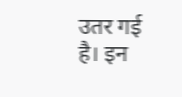उतर गई है। इन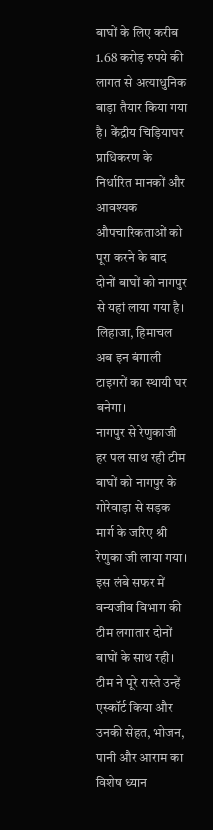बाघों के लिए करीब 1.68 करोड़ रुपये की लागत से अत्याधुनिक बाड़ा तैयार किया गया है। केंद्रीय चिड़ियाघर प्राधिकरण के निर्धारित मानकों और आवश्यक औपचारिकताओं को पूरा करने के बाद दोनों बाघों को नागपुर से यहां लाया गया है। लिहाजा, हिमाचल अब इन बंगाली टाइगरों का स्थायी घर बनेगा।
नागपुर से रेणुकाजी हर पल साथ रही टीम
बाघों को नागपुर के गोरेवाड़ा से सड़क मार्ग के जरिए श्री रेणुका जी लाया गया। इस लंबे सफर में वन्यजीव विभाग की टीम लगातार दोनों बाघों के साथ रही। टीम ने पूरे रास्ते उन्हें एस्कॉर्ट किया और उनकी सेहत, भोजन, पानी और आराम का विशेष ध्यान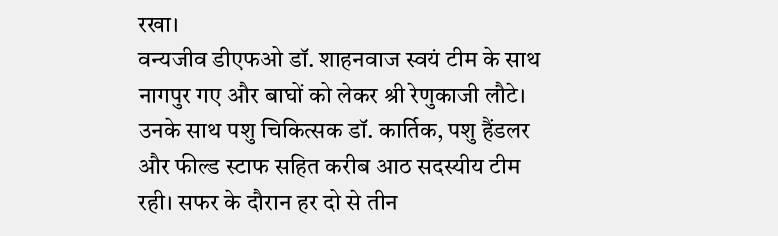रखा।
वन्यजीव डीएफओ डॉ. शाहनवाज स्वयं टीम के साथ नागपुर गए और बाघों को लेकर श्री रेणुकाजी लौटे। उनके साथ पशु चिकित्सक डॉ. कार्तिक, पशु हैंडलर और फील्ड स्टाफ सहित करीब आठ सदस्यीय टीम रही। सफर के दौरान हर दो से तीन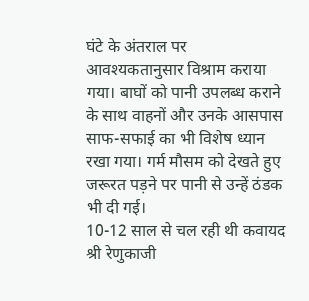घंटे के अंतराल पर आवश्यकतानुसार विश्राम कराया गया। बाघों को पानी उपलब्ध कराने के साथ वाहनों और उनके आसपास साफ-सफाई का भी विशेष ध्यान रखा गया। गर्म मौसम को देखते हुए जरूरत पड़ने पर पानी से उन्हें ठंडक भी दी गई।
10-12 साल से चल रही थी कवायद
श्री रेणुकाजी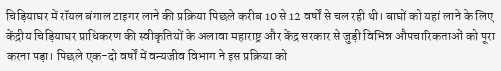चिड़ियाघर में रॉयल बंगाल टाइगर लाने की प्रक्रिया पिछले करीब 10 से 12 वर्षों से चल रही थी। बाघों को यहां लाने के लिए केंद्रीय चिड़ियाघर प्राधिकरण की स्वीकृतियों के अलावा महाराष्ट्र और केंद्र सरकार से जुड़ी विभिन्न औपचारिकताओं को पूरा करना पड़ा। पिछले एक-दो वर्षों में वन्यजीव विभाग ने इस प्रक्रिया को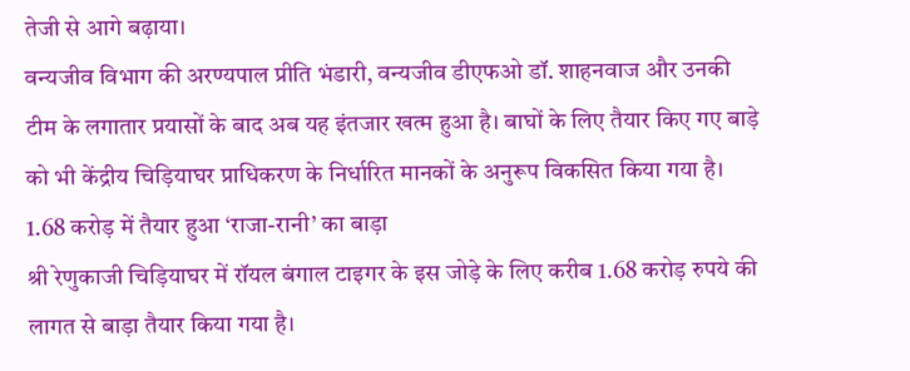तेजी से आगे बढ़ाया।
वन्यजीव विभाग की अरण्यपाल प्रीति भंडारी, वन्यजीव डीएफओ डॉ. शाहनवाज और उनकी टीम के लगातार प्रयासों के बाद अब यह इंतजार खत्म हुआ है। बाघों के लिए तैयार किए गए बाड़े को भी केंद्रीय चिड़ियाघर प्राधिकरण के निर्धारित मानकों के अनुरूप विकसित किया गया है।
1.68 करोड़ में तैयार हुआ ‘राजा-रानी’ का बाड़ा
श्री रेणुकाजी चिड़ियाघर में रॉयल बंगाल टाइगर के इस जोड़े के लिए करीब 1.68 करोड़ रुपये की लागत से बाड़ा तैयार किया गया है।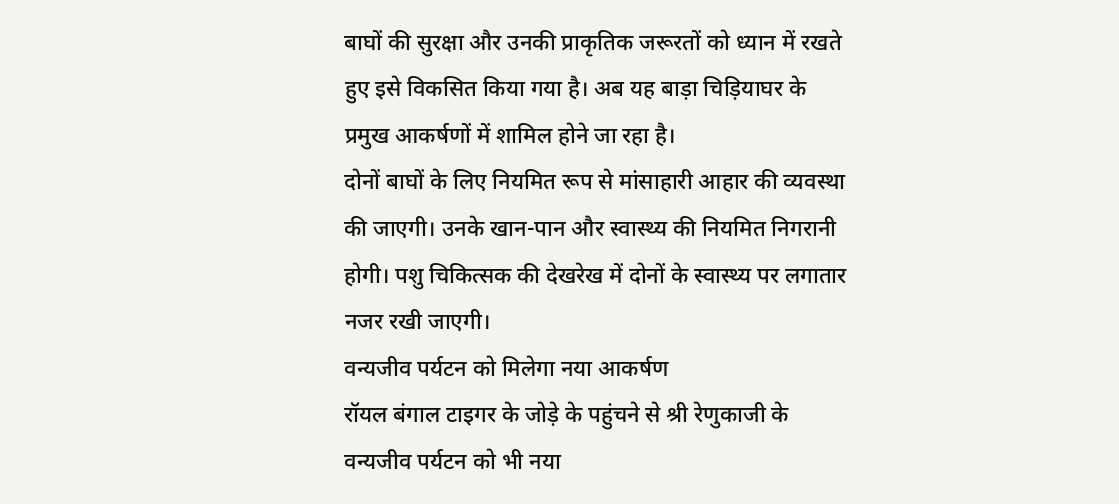बाघों की सुरक्षा और उनकी प्राकृतिक जरूरतों को ध्यान में रखते हुए इसे विकसित किया गया है। अब यह बाड़ा चिड़ियाघर के प्रमुख आकर्षणों में शामिल होने जा रहा है।
दोनों बाघों के लिए नियमित रूप से मांसाहारी आहार की व्यवस्था की जाएगी। उनके खान-पान और स्वास्थ्य की नियमित निगरानी होगी। पशु चिकित्सक की देखरेख में दोनों के स्वास्थ्य पर लगातार नजर रखी जाएगी।
वन्यजीव पर्यटन को मिलेगा नया आकर्षण
रॉयल बंगाल टाइगर के जोड़े के पहुंचने से श्री रेणुकाजी के वन्यजीव पर्यटन को भी नया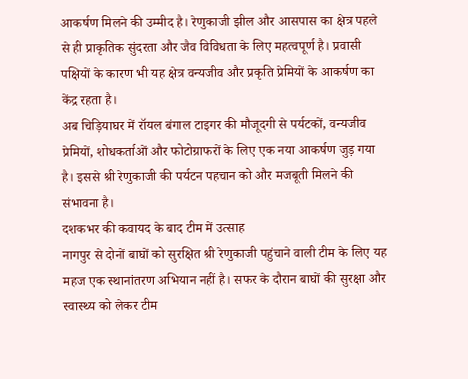आकर्षण मिलने की उम्मीद है। रेणुकाजी झील और आसपास का क्षेत्र पहले से ही प्राकृतिक सुंदरता और जैव विविधता के लिए महत्वपूर्ण है। प्रवासी पक्षियों के कारण भी यह क्षेत्र वन्यजीव और प्रकृति प्रेमियों के आकर्षण का केंद्र रहता है।
अब चिड़ियाघर में रॉयल बंगाल टाइगर की मौजूदगी से पर्यटकों, वन्यजीव प्रेमियों, शोधकर्ताओं और फोटोग्राफरों के लिए एक नया आकर्षण जुड़ गया है। इससे श्री रेणुकाजी की पर्यटन पहचान को और मजबूती मिलने की संभावना है।
दशकभर की कवायद के बाद टीम में उत्साह
नागपुर से दोनों बाघों को सुरक्षित श्री रेणुकाजी पहुंचाने वाली टीम के लिए यह महज एक स्थानांतरण अभियान नहीं है। सफर के दौरान बाघों की सुरक्षा और स्वास्थ्य को लेकर टीम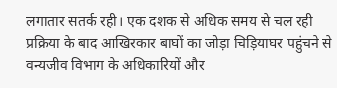लगातार सतर्क रही। एक दशक से अधिक समय से चल रही प्रक्रिया के बाद आखिरकार बाघों का जोड़ा चिड़ियाघर पहुंचने से वन्यजीव विभाग के अधिकारियों और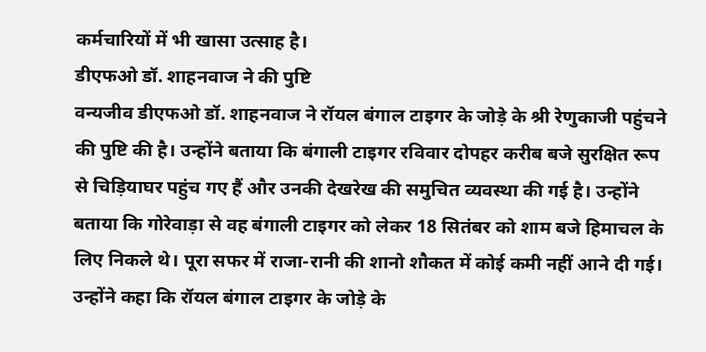कर्मचारियों में भी खासा उत्साह है।
डीएफओ डॉ. शाहनवाज ने की पुष्टि
वन्यजीव डीएफओ डॉ. शाहनवाज ने रॉयल बंगाल टाइगर के जोड़े के श्री रेणुकाजी पहुंचने की पुष्टि की है। उन्होंने बताया कि बंगाली टाइगर रविवार दोपहर करीब बजे सुरक्षित रूप से चिड़ियाघर पहुंच गए हैं और उनकी देखरेख की समुचित व्यवस्था की गई है। उन्होंने बताया कि गोरेवाड़ा से वह बंगाली टाइगर को लेकर 18 सितंबर को शाम बजे हिमाचल के लिए निकले थे। पूरा सफर में राजा-रानी की शानो शौकत में कोई कमी नहीं आने दी गई। उन्होंने कहा कि रॉयल बंगाल टाइगर के जोड़े के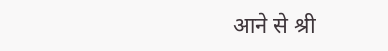आने से श्री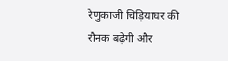रेणुकाजी चिड़ियाघर की रौनक बढ़ेगी और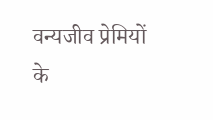वन्यजीव प्रेमियों के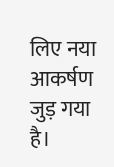लिए नया आकर्षण जुड़ गया है।